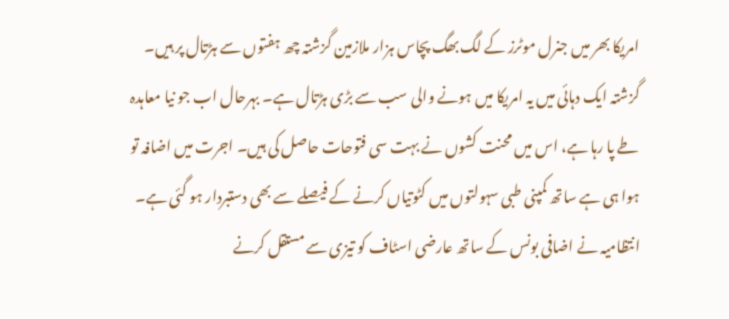امریکا بھر میں جنرل موٹرز کے لگ بھگ پچاس ہزار ملازمین گزشتہ چھ ہفتوں سے ہڑتال پر ہیں۔ گزشتہ ایک دہائی میں یہ امریکا میں ہونے والی سب سے بڑی ہڑتال ہے۔ بہرحال اب جو نیا معاہدہ طے پا رہا ہے، اس میں محنت کشوں نے بہت سی فتوحات حاصل کی ہیں۔ اجرت میں اضافہ تو ہوا ہی ہے ساتھ کمپنی طبی سہولتوں میں کٹوتیاں کرنے کے فیصلے سے بھی دستبردار ہو گئی ہے۔
انتظامیہ نے اضافی بونس کے ساتھ عارضی اسٹاف کو تیزی سے مستقل کرنے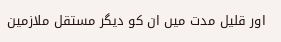اور قلیل مدت میں ان کو دیگر مستقل ملازمین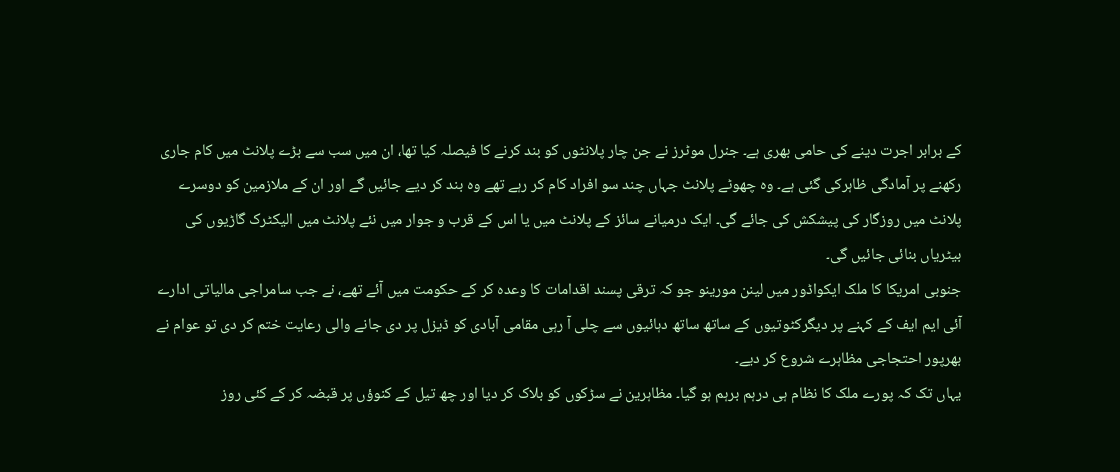کے برابر اجرت دینے کی حامی بھری ہے۔ جنرل موٹرز نے جن چار پلانٹوں کو بند کرنے کا فیصلہ کیا تھا، ان میں سب سے بڑے پلانٹ میں کام جاری رکھنے پر آمادگی ظاہرکی گئی ہے۔ وہ چھوٹے پلانٹ جہاں چند سو افراد کام کر رہے تھے وہ بند کر دیے جائیں گے اور ان کے ملازمین کو دوسرے پلانٹ میں روزگار کی پیشکش کی جائے گی۔ ایک درمیانے سائز کے پلانٹ میں یا اس کے قرب و جوار میں نئے پلانٹ میں الیکٹرک گاڑیوں کی بیٹریاں بنائی جائیں گی۔
جنوبی امریکا کا ملک ایکواڈور میں لینن مورینو جو کہ ترقی پسند اقدامات کا وعدہ کر کے حکومت میں آئے تھے، نے جب سامراجی مالیاتی ادارے آئی ایم ایف کے کہنے پر دیگرکٹوتیوں کے ساتھ ساتھ دہائیوں سے چلی آ رہی مقامی آبادی کو ڈیزل پر دی جانے والی رعایت ختم کر دی تو عوام نے بھرپور احتجاجی مظاہرے شروع کر دیے۔
یہاں تک کہ پورے ملک کا نظام ہی درہم برہم ہو گیا۔ مظاہرین نے سڑکوں کو بلاک کر دیا اور چھ تیل کے کنوؤں پر قبضہ کر کے کئی روز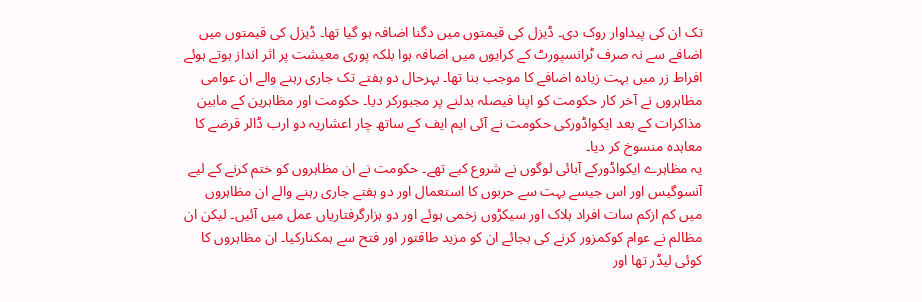تک ان کی پیداوار روک دی۔ ڈیزل کی قیمتوں میں دگنا اضافہ ہو گیا تھا۔ ڈیزل کی قیمتوں میں اضافے سے نہ صرف ٹرانسپورٹ کے کرایوں میں اضافہ ہوا بلکہ پوری معیشت پر اثر انداز ہوتے ہوئے افراط زر میں بہت زیادہ اضافے کا موجب بنا تھا۔ بہرحال دو ہفتے تک جاری رہنے والے ان عوامی مظاہروں نے آخر کار حکومت کو اپنا فیصلہ بدلنے پر مجبورکر دیا۔ حکومت اور مظاہرین کے مابین مذاکرات کے بعد ایکواڈورکی حکومت نے آئی ایم ایف کے ساتھ چار اعشاریہ دو ارب ڈالر قرضے کا معاہدہ منسوخ کر دیا۔
یہ مظاہرے ایکواڈورکے آبائی لوگوں نے شروع کیے تھے۔ حکومت نے ان مظاہروں کو ختم کرنے کے لیے آنسوگیس اور اس جیسے بہت سے حربوں کا استعمال اور دو ہفتے جاری رہنے والے ان مظاہروں میں کم ازکم سات افراد ہلاک اور سیکڑوں زخمی ہوئے اور دو ہزارگرفتاریاں عمل میں آئیں۔ لیکن ان مظالم نے عوام کوکمزور کرنے کی بجائے ان کو مزید طاقتور اور فتح سے ہمکنارکیا۔ ان مظاہروں کا کوئی لیڈر تھا اور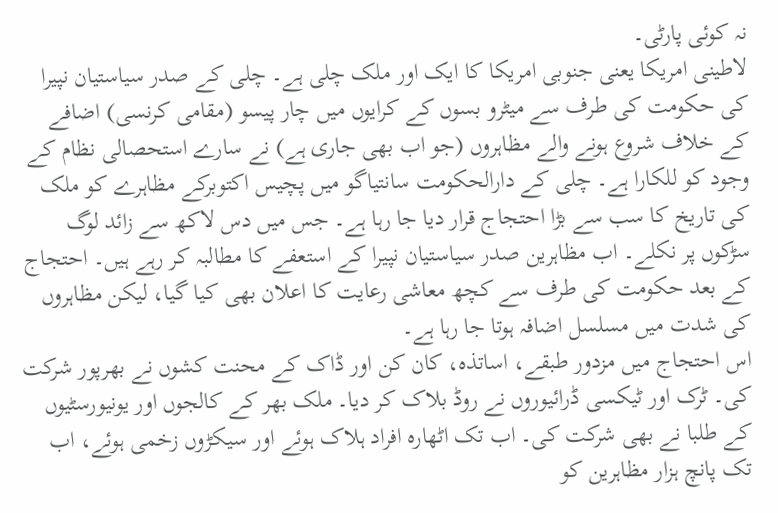نہ کوئی پارٹی۔
لاطینی امریکا یعنی جنوبی امریکا کا ایک اور ملک چلی ہے۔ چلی کے صدر سیاستیان نپیرا کی حکومت کی طرف سے میٹرو بسوں کے کرایوں میں چار پیسو (مقامی کرنسی) اضافے کے خلاف شروع ہونے والے مظاہروں (جو اب بھی جاری ہے) نے سارے استحصالی نظام کے وجود کو للکارا ہے۔ چلی کے دارالحکومت سانتیاگو میں پچیس اکتوبرکے مظاہرے کو ملک کی تاریخ کا سب سے بڑا احتجاج قرار دیا جا رہا ہے۔ جس میں دس لاکھ سے زائد لوگ سڑکوں پر نکلے۔ اب مظاہرین صدر سیاستیان نپیرا کے استعفے کا مطالبہ کر رہے ہیں۔ احتجاج کے بعد حکومت کی طرف سے کچھ معاشی رعایت کا اعلان بھی کیا گیا، لیکن مظاہروں کی شدت میں مسلسل اضافہ ہوتا جا رہا ہے۔
اس احتجاج میں مزدور طبقے، اساتذہ، کان کن اور ڈاک کے محنت کشوں نے بھرپور شرکت کی۔ ٹرک اور ٹیکسی ڈرائیوروں نے روڈ بلاک کر دیا۔ ملک بھر کے کالجوں اور یونیورسٹیوں کے طلبا نے بھی شرکت کی۔ اب تک اٹھارہ افراد ہلاک ہوئے اور سیکڑوں زخمی ہوئے، اب تک پانچ ہزار مظاہرین کو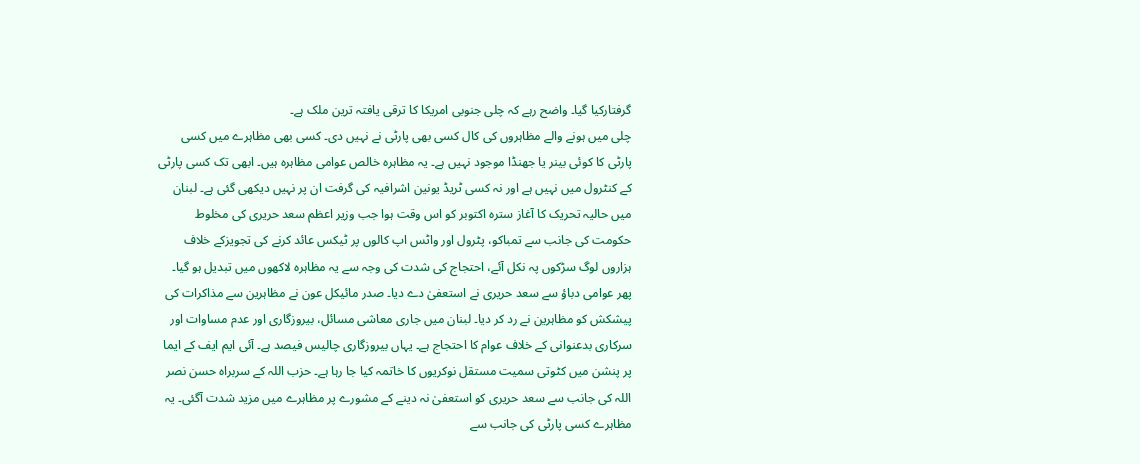گرفتارکیا گیا۔ واضح رہے کہ چلی جنوبی امریکا کا ترقی یافتہ ترین ملک ہے۔
چلی میں ہونے والے مظاہروں کی کال کسی بھی پارٹی نے نہیں دی۔ کسی بھی مظاہرے میں کسی پارٹی کا کوئی بینر یا جھنڈا موجود نہیں ہے۔ یہ مظاہرہ خالص عوامی مظاہرہ ہیں۔ ابھی تک کسی پارٹی کے کنٹرول میں نہیں ہے اور نہ کسی ٹریڈ یونین اشرافیہ کی گرفت ان پر نہیں دیکھی گئی ہے۔ لبنان میں حالیہ تحریک کا آغاز سترہ اکتوبر کو اس وقت ہوا جب وزیر اعظم سعد حریری کی مخلوط حکومت کی جانب سے تمباکو، پٹرول اور واٹس اپ کالوں پر ٹیکس عائد کرنے کی تجویزکے خلاف ہزاروں لوگ سڑکوں پہ نکل آئے، احتجاج کی شدت کی وجہ سے یہ مظاہرہ لاکھوں میں تبدیل ہو گیا۔
پھر عوامی دباؤ سے سعد حریری نے استعفیٰ دے دیا۔ صدر مائیکل عون نے مظاہرین سے مذاکرات کی پیشکش کو مظاہرین نے رد کر دیا۔ لبنان میں جاری معاشی مسائل، بیروزگاری اور عدم مساوات اور سرکاری بدعنوانی کے خلاف عوام کا احتجاج ہے۔ یہاں بیروزگاری چالیس فیصد ہے۔ آئی ایم ایف کے ایما پر پنشن میں کٹوتی سمیت مستقل نوکریوں کا خاتمہ کیا جا رہا ہے۔ حزب اللہ کے سربراہ حسن نصر اللہ کی جانب سے سعد حریری کو استعفیٰ نہ دینے کے مشورے پر مظاہرے میں مزید شدت آگئی۔ یہ مظاہرے کسی پارٹی کی جانب سے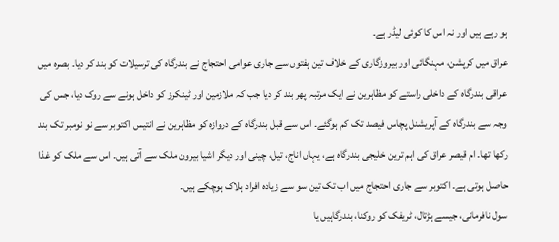ہو رہے ہیں اور نہ اس کا کوئی لیڈر ہے۔
عراق میں کرپشن، مہنگائی اور بیروزگاری کے خلاف تین ہفتوں سے جاری عوامی احتجاج نے بندرگاہ کی ترسیلات کو بند کر دیا۔ بصرہ میں عراقی بندرگاہ کے داخلی راستے کو مظاہرین نے ایک مرتبہ پھر بند کر دیا جب کہ ملازمین اور ٹینکرز کو داخل ہونے سے روک دیا، جس کی وجہ سے بندرگاہ کے آپریشنل پچاس فیصد تک کم ہوگئے۔ اس سے قبل بندرگاہ کے دروازہ کو مظاہرین نے انتیس اکتوبر سے نو نومبر تک بند رکھا تھا۔ ام قیصر عراق کی اہم ترین خلیجی بندرگاہ ہے، یہاں اناج، تیل، چینی اور دیگر اشیا بیرون ملک سے آتی ہیں۔ اس سے ملک کو غذا حاصل ہوتی ہے۔ اکتوبر سے جاری احتجاج میں اب تک تین سو سے زیادہ افراد ہلاک ہوچکے ہیں۔
سول نافرمانی، جیسے ہڑتال، ٹریفک کو روکنا، بندرگاہیں یا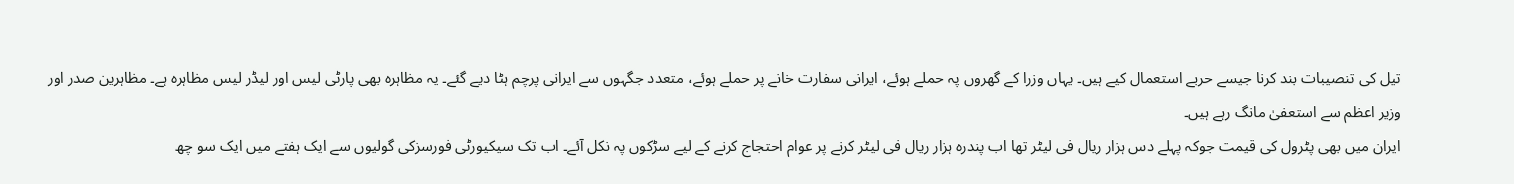تیل کی تنصیبات بند کرنا جیسے حربے استعمال کیے ہیں۔ یہاں وزرا کے گھروں پہ حملے ہوئے، ایرانی سفارت خانے پر حملے ہوئے، متعدد جگہوں سے ایرانی پرچم ہٹا دیے گئے۔ یہ مظاہرہ بھی پارٹی لیس اور لیڈر لیس مظاہرہ ہے۔ مظاہرین صدر اور وزیر اعظم سے استعفیٰ مانگ رہے ہیں۔
ایران میں بھی پٹرول کی قیمت جوکہ پہلے دس ہزار ریال فی لیٹر تھا اب پندرہ ہزار ریال فی لیٹر کرنے پر عوام احتجاج کرنے کے لیے سڑکوں پہ نکل آئے۔ اب تک سیکیورٹی فورسزکی گولیوں سے ایک ہفتے میں ایک سو چھ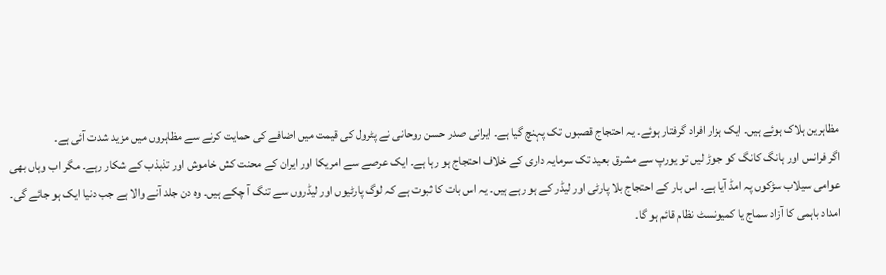مظاہرین ہلاک ہوئے ہیں۔ ایک ہزار افراد گرفتار ہوئے۔ یہ احتجاج قصبوں تک پہنچ گیا ہے۔ ایرانی صدر حسن روحانی نے پٹرول کی قیمت میں اضافے کی حمایت کرنے سے مظاہروں میں مزید شدت آئی ہے۔
اگر فرانس اور ہانگ کانگ کو جوڑ لیں تو یورپ سے مشرق بعید تک سرمایہ داری کے خلاف احتجاج ہو رہا ہے۔ ایک عرصے سے امریکا اور ایران کے محنت کش خاموش اور تذبذب کے شکار رہے۔ مگر اب وہاں بھی عوامی سیلاب سڑکوں پہ امڈ آیا ہے۔ اس بار کے احتجاج بلا پارٹی اور لیڈر کے ہو رہے ہیں۔ یہ اس بات کا ثبوت ہے کہ لوگ پارٹیوں اور لیڈروں سے تنگ آ چکے ہیں۔ وہ دن جلد آنے والا ہے جب دنیا ایک ہو جائے گی۔ امداد باہمی کا آزاد سماج یا کمیونسٹ نظام قائم ہو گا۔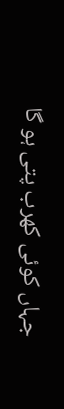جہاں کوئی کھرب پتی ہو گا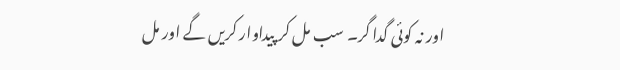اور نہ کوئی گدا گر۔ سب مل کر پیداوار کریں گے اور مل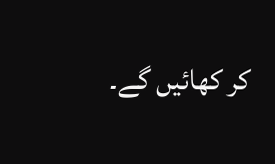کر کھائیں گے۔